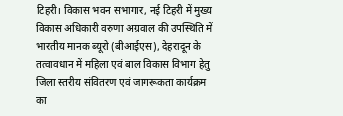टिहरी। विकास भवन सभागार, नई टिहरी में मुख्य विकास अधिकारी वरुणा अग्रवाल की उपस्थिति में भारतीय मानक ब्यूरो (बीआईएस), देहरादून के तत्वावधान में महिला एवं बाल विकास विभाग हेतु जिला स्तरीय संवितरण एवं जागरूकता कार्यक्रम का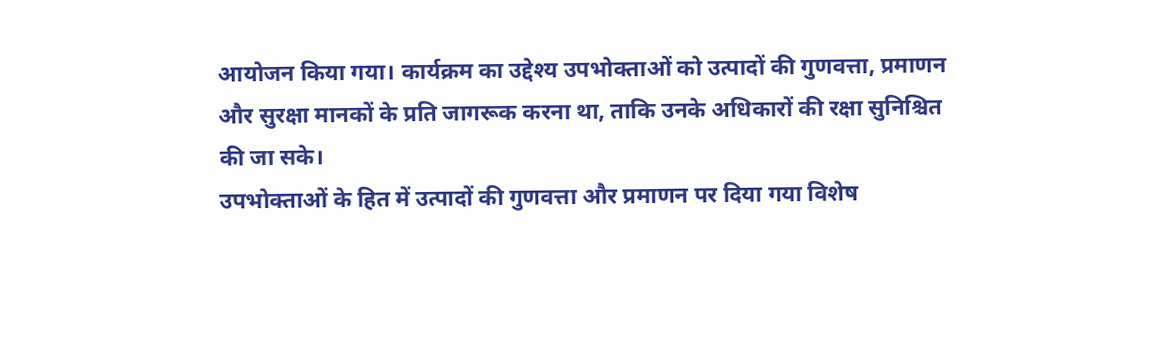आयोजन किया गया। कार्यक्रम का उद्देश्य उपभोक्ताओं को उत्पादों की गुणवत्ता, प्रमाणन और सुरक्षा मानकों के प्रति जागरूक करना था, ताकि उनके अधिकारों की रक्षा सुनिश्चित की जा सके।
उपभोक्ताओं के हित में उत्पादों की गुणवत्ता और प्रमाणन पर दिया गया विशेष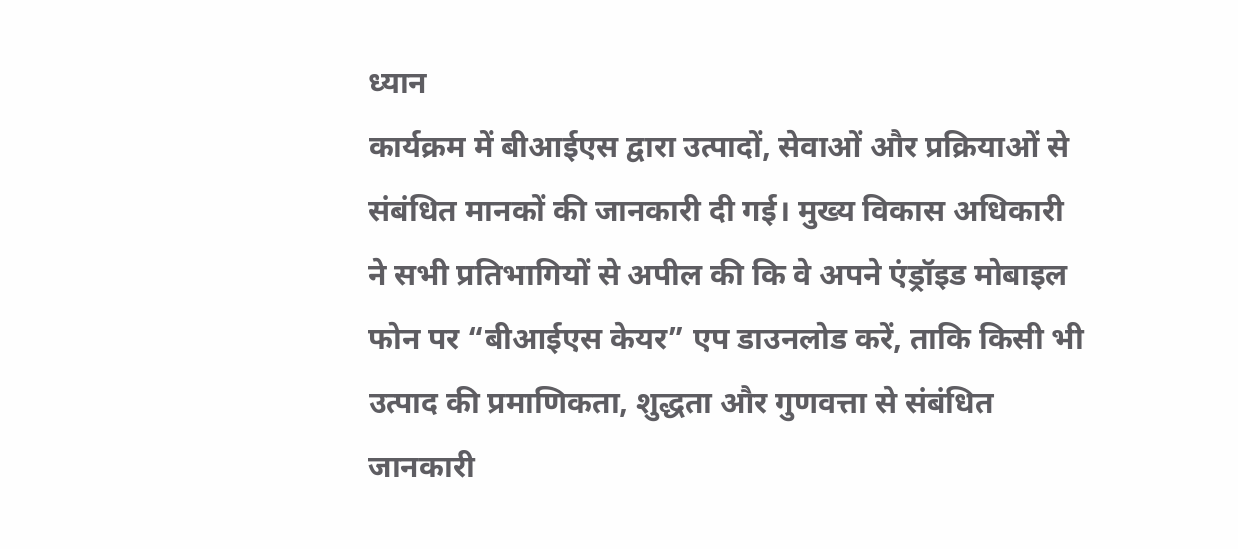ध्यान
कार्यक्रम में बीआईएस द्वारा उत्पादों, सेवाओं और प्रक्रियाओं से संबंधित मानकों की जानकारी दी गई। मुख्य विकास अधिकारी ने सभी प्रतिभागियों से अपील की कि वे अपने एंड्रॉइड मोबाइल फोन पर “बीआईएस केयर” एप डाउनलोड करें, ताकि किसी भी उत्पाद की प्रमाणिकता, शुद्धता और गुणवत्ता से संबंधित जानकारी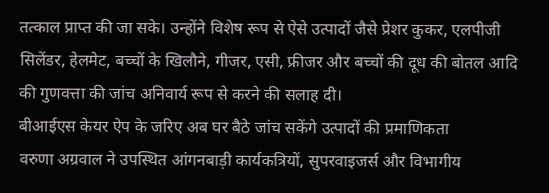तत्काल प्राप्त की जा सके। उन्होंने विशेष रूप से ऐसे उत्पादों जैसे प्रेशर कुकर, एलपीजी सिलेंडर, हेलमेट, बच्चों के खिलौने, गीजर, एसी, फ्रीजर और बच्चों की दूध की बोतल आदि की गुणवत्ता की जांच अनिवार्य रूप से करने की सलाह दी।
बीआईएस केयर ऐप के जरिए अब घर बैठे जांच सकेंगे उत्पादों की प्रमाणिकता
वरुणा अग्रवाल ने उपस्थित आंगनबाड़ी कार्यकत्रियों, सुपरवाइजर्स और विभागीय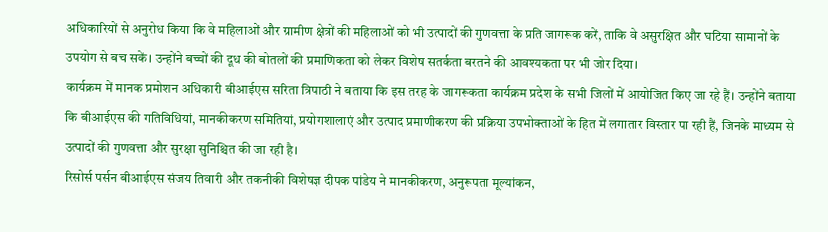अधिकारियों से अनुरोध किया कि वे महिलाओं और ग्रामीण क्षेत्रों की महिलाओं को भी उत्पादों की गुणवत्ता के प्रति जागरूक करें, ताकि वे असुरक्षित और घटिया सामानों के उपयोग से बच सकें। उन्होंने बच्चों की दूध की बोतलों की प्रमाणिकता को लेकर विशेष सतर्कता बरतने की आवश्यकता पर भी जोर दिया।
कार्यक्रम में मानक प्रमोशन अधिकारी बीआईएस सरिता त्रिपाठी ने बताया कि इस तरह के जागरूकता कार्यक्रम प्रदेश के सभी जिलों में आयोजित किए जा रहे हैं। उन्होंने बताया कि बीआईएस की गतिविधियां, मानकीकरण समितियां, प्रयोगशालाएं और उत्पाद प्रमाणीकरण की प्रक्रिया उपभोक्ताओं के हित में लगातार विस्तार पा रही हैं, जिनके माध्यम से उत्पादों की गुणवत्ता और सुरक्षा सुनिश्चित की जा रही है।
रिसोर्स पर्सन बीआईएस संजय तिवारी और तकनीकी विशेषज्ञ दीपक पांडेय ने मानकीकरण, अनुरूपता मूल्यांकन,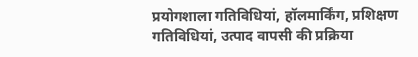प्रयोगशाला गतिविधियां, हॉलमार्किंग, प्रशिक्षण गतिविधियां, उत्पाद वापसी की प्रक्रिया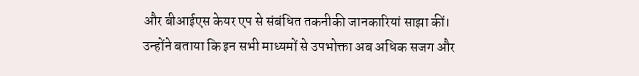और बीआईएस केयर एप से संबंधित तकनीकी जानकारियां साझा कीं। उन्होंने बताया कि इन सभी माध्यमों से उपभोक्ता अब अधिक सजग और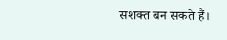सशक्त बन सकते हैं।